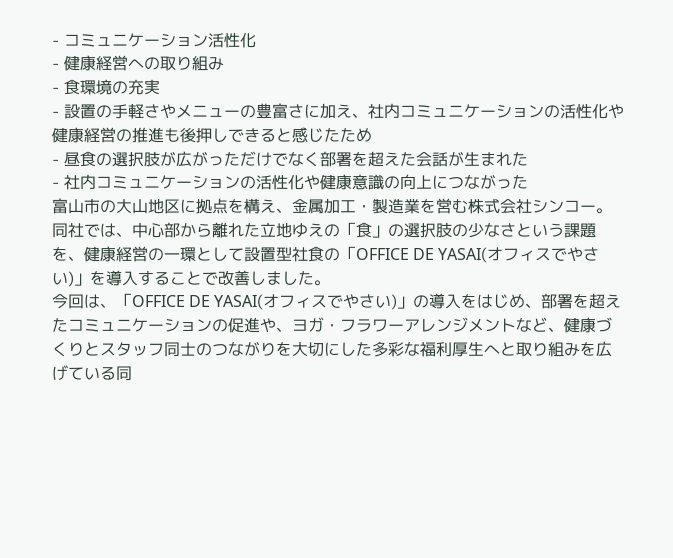- コミュニケーション活性化
- 健康経営への取り組み
- 食環境の充実
- 設置の手軽さやメニューの豊富さに加え、社内コミュニケーションの活性化や健康経営の推進も後押しできると感じたため
- 昼食の選択肢が広がっただけでなく部署を超えた会話が生まれた
- 社内コミュニケーションの活性化や健康意識の向上につながった
富山市の大山地区に拠点を構え、金属加工・製造業を営む株式会社シンコー。
同社では、中心部から離れた立地ゆえの「食」の選択肢の少なさという課題を、健康経営の一環として設置型社食の「OFFICE DE YASAI(オフィスでやさい)」を導入することで改善しました。
今回は、「OFFICE DE YASAI(オフィスでやさい)」の導入をはじめ、部署を超えたコミュニケーションの促進や、ヨガ・フラワーアレンジメントなど、健康づくりとスタッフ同士のつながりを大切にした多彩な福利厚生へと取り組みを広げている同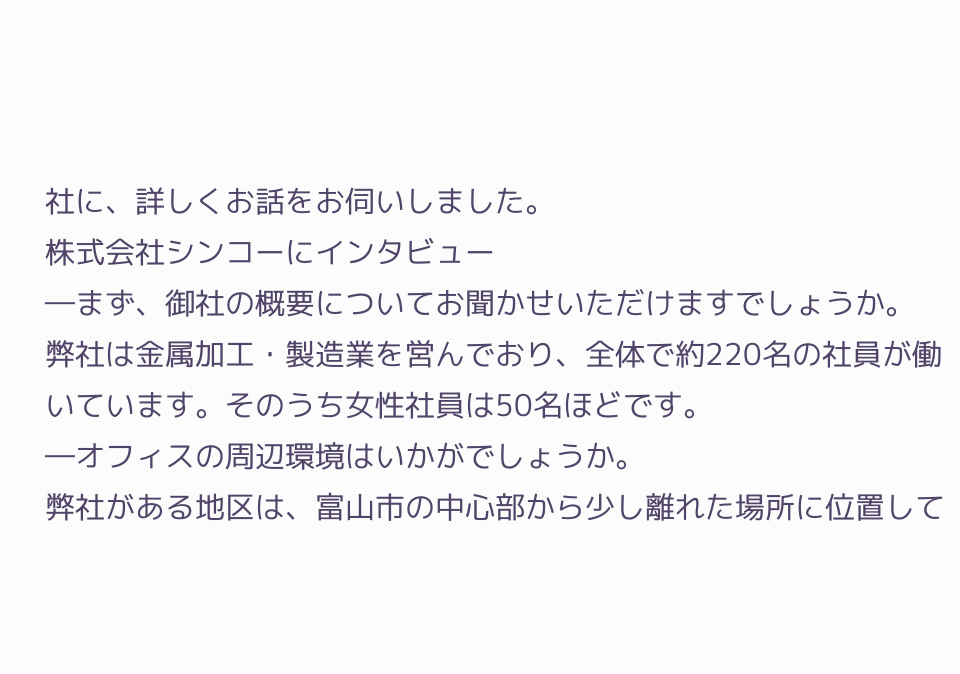社に、詳しくお話をお伺いしました。
株式会社シンコーにインタビュー
―まず、御社の概要についてお聞かせいただけますでしょうか。
弊社は金属加工・製造業を営んでおり、全体で約220名の社員が働いています。そのうち女性社員は50名ほどです。
―オフィスの周辺環境はいかがでしょうか。
弊社がある地区は、富山市の中心部から少し離れた場所に位置して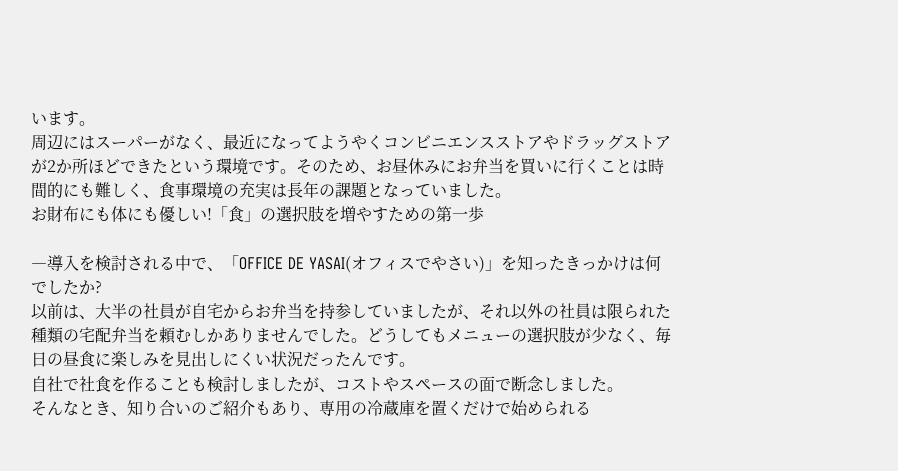います。
周辺にはスーパーがなく、最近になってようやくコンビニエンスストアやドラッグストアが2か所ほどできたという環境です。そのため、お昼休みにお弁当を買いに行くことは時間的にも難しく、食事環境の充実は長年の課題となっていました。
お財布にも体にも優しい!「食」の選択肢を増やすための第一歩

―導入を検討される中で、「OFFICE DE YASAI(オフィスでやさい)」を知ったきっかけは何でしたか?
以前は、大半の社員が自宅からお弁当を持参していましたが、それ以外の社員は限られた種類の宅配弁当を頼むしかありませんでした。どうしてもメニューの選択肢が少なく、毎日の昼食に楽しみを見出しにくい状況だったんです。
自社で社食を作ることも検討しましたが、コストやスペースの面で断念しました。
そんなとき、知り合いのご紹介もあり、専用の冷蔵庫を置くだけで始められる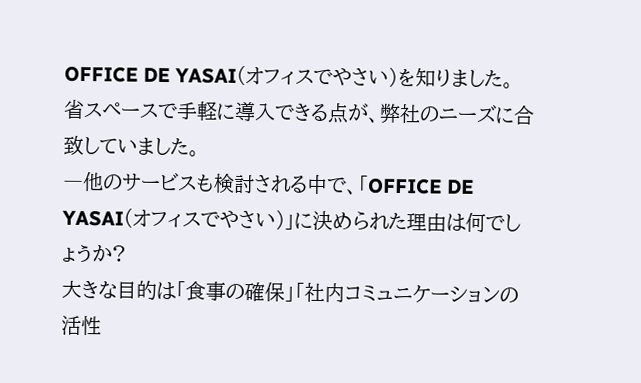OFFICE DE YASAI(オフィスでやさい)を知りました。省スペースで手軽に導入できる点が、弊社のニーズに合致していました。
―他のサービスも検討される中で、「OFFICE DE YASAI(オフィスでやさい)」に決められた理由は何でしょうか?
大きな目的は「食事の確保」「社内コミュニケーションの活性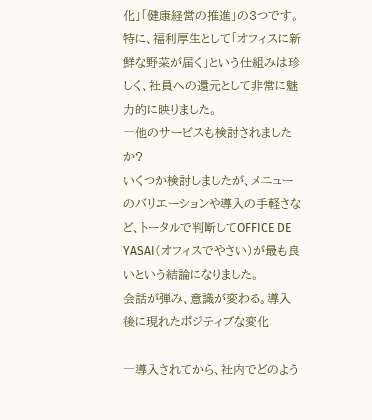化」「健康経営の推進」の3つです。
特に、福利厚生として「オフィスに新鮮な野菜が届く」という仕組みは珍しく、社員への還元として非常に魅力的に映りました。
―他のサービスも検討されましたか?
いくつか検討しましたが、メニューのバリエーションや導入の手軽さなど、トータルで判断してOFFICE DE YASAI(オフィスでやさい)が最も良いという結論になりました。
会話が弾み、意識が変わる。導入後に現れたポジティブな変化

―導入されてから、社内でどのよう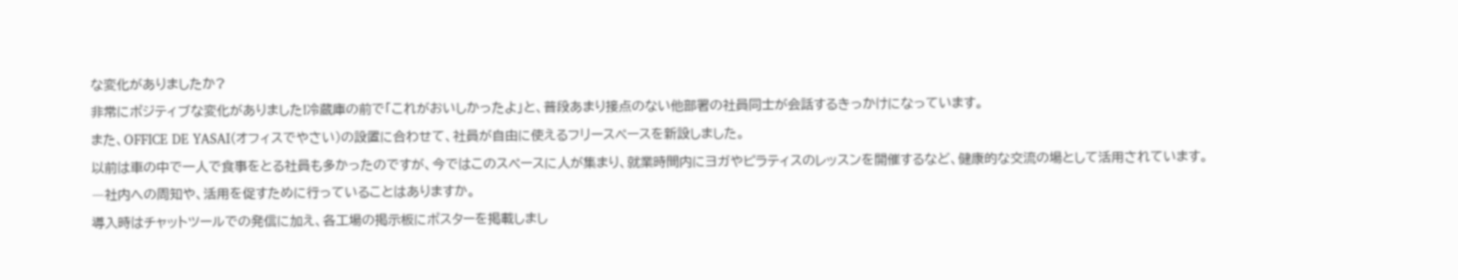な変化がありましたか?
非常にポジティブな変化がありました!冷蔵庫の前で「これがおいしかったよ」と、普段あまり接点のない他部署の社員同士が会話するきっかけになっています。
また、OFFICE DE YASAI(オフィスでやさい)の設置に合わせて、社員が自由に使えるフリースペースを新設しました。
以前は車の中で一人で食事をとる社員も多かったのですが、今ではこのスペースに人が集まり、就業時間内にヨガやピラティスのレッスンを開催するなど、健康的な交流の場として活用されています。
―社内への周知や、活用を促すために行っていることはありますか。
導入時はチャットツールでの発信に加え、各工場の掲示板にポスターを掲載しまし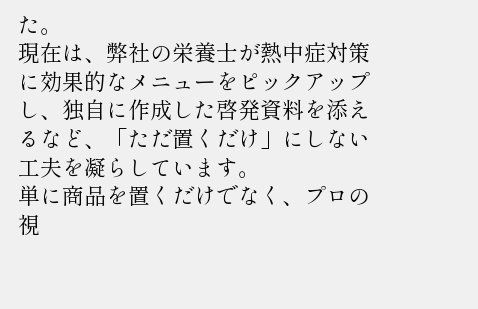た。
現在は、弊社の栄養士が熱中症対策に効果的なメニューをピックアップし、独自に作成した啓発資料を添えるなど、「ただ置くだけ」にしない工夫を凝らしています。
単に商品を置くだけでなく、プロの視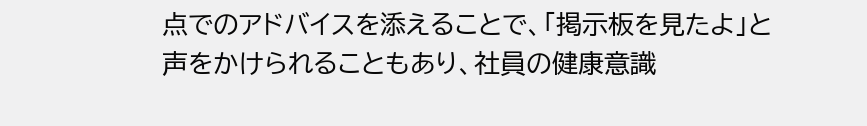点でのアドバイスを添えることで、「掲示板を見たよ」と声をかけられることもあり、社員の健康意識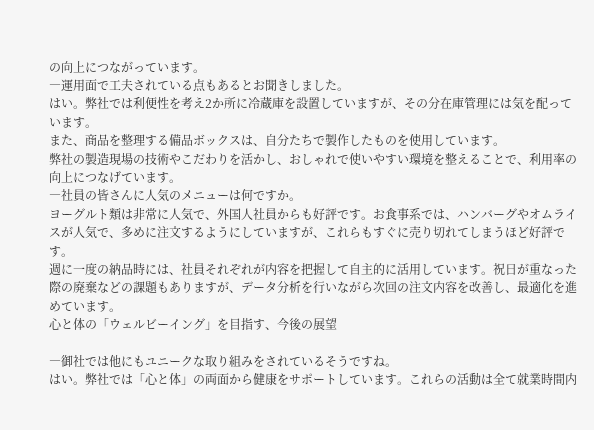の向上につながっています。
―運用面で工夫されている点もあるとお聞きしました。
はい。弊社では利便性を考え2か所に冷蔵庫を設置していますが、その分在庫管理には気を配っています。
また、商品を整理する備品ボックスは、自分たちで製作したものを使用しています。
弊社の製造現場の技術やこだわりを活かし、おしゃれで使いやすい環境を整えることで、利用率の向上につなげています。
―社員の皆さんに人気のメニューは何ですか。
ヨーグルト類は非常に人気で、外国人社員からも好評です。お食事系では、ハンバーグやオムライスが人気で、多めに注文するようにしていますが、これらもすぐに売り切れてしまうほど好評です。
週に一度の納品時には、社員それぞれが内容を把握して自主的に活用しています。祝日が重なった際の廃棄などの課題もありますが、データ分析を行いながら次回の注文内容を改善し、最適化を進めています。
心と体の「ウェルビーイング」を目指す、今後の展望

―御社では他にもユニークな取り組みをされているそうですね。
はい。弊社では「心と体」の両面から健康をサポートしています。これらの活動は全て就業時間内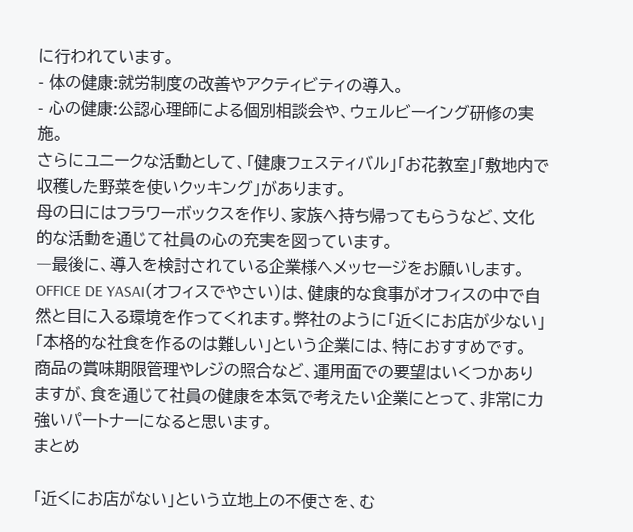に行われています。
- 体の健康:就労制度の改善やアクティビティの導入。
- 心の健康:公認心理師による個別相談会や、ウェルビーイング研修の実施。
さらにユニークな活動として、「健康フェスティバル」「お花教室」「敷地内で収穫した野菜を使いクッキング」があります。
母の日にはフラワーボックスを作り、家族へ持ち帰ってもらうなど、文化的な活動を通じて社員の心の充実を図っています。
―最後に、導入を検討されている企業様へメッセージをお願いします。
OFFICE DE YASAI(オフィスでやさい)は、健康的な食事がオフィスの中で自然と目に入る環境を作ってくれます。弊社のように「近くにお店が少ない」「本格的な社食を作るのは難しい」という企業には、特におすすめです。
商品の賞味期限管理やレジの照合など、運用面での要望はいくつかありますが、食を通じて社員の健康を本気で考えたい企業にとって、非常に力強いパートナーになると思います。
まとめ

「近くにお店がない」という立地上の不便さを、む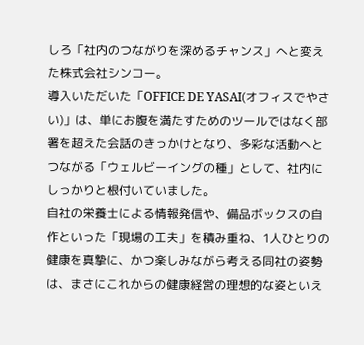しろ「社内のつながりを深めるチャンス」へと変えた株式会社シンコー。
導入いただいた「OFFICE DE YASAI(オフィスでやさい)」は、単にお腹を満たすためのツールではなく部署を超えた会話のきっかけとなり、多彩な活動へとつながる「ウェルビーイングの種」として、社内にしっかりと根付いていました。
自社の栄養士による情報発信や、備品ボックスの自作といった「現場の工夫」を積み重ね、1人ひとりの健康を真摯に、かつ楽しみながら考える同社の姿勢は、まさにこれからの健康経営の理想的な姿といえ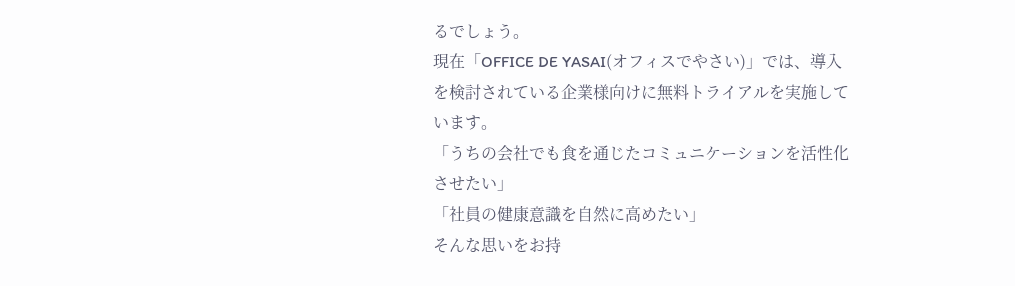るでしょう。
現在「OFFICE DE YASAI(オフィスでやさい)」では、導入を検討されている企業様向けに無料トライアルを実施しています。
「うちの会社でも食を通じたコミュニケーションを活性化させたい」
「社員の健康意識を自然に高めたい」
そんな思いをお持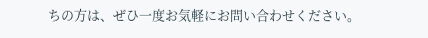ちの方は、ぜひ一度お気軽にお問い合わせください。